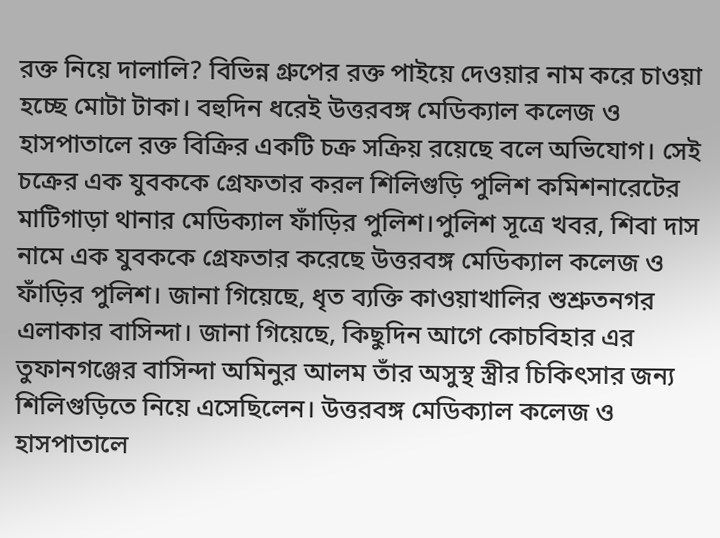রক্ত নিয়ে দালালি? বিভিন্ন গ্রুপের রক্ত পাইয়ে দেওয়ার নাম করে চাওয়া হচ্ছে মোটা টাকা। বহুদিন ধরেই উত্তরবঙ্গ মেডিক্যাল কলেজ ও হাসপাতালে রক্ত বিক্রির একটি চক্র সক্রিয় রয়েছে বলে অভিযোগ। সেই চক্রের এক যুবককে গ্রেফতার করল শিলিগুড়ি পুলিশ কমিশনারেটের মাটিগাড়া থানার মেডিক্যাল ফাঁড়ির পুলিশ।পুলিশ সূত্রে খবর, শিবা দাস নামে এক যুবককে গ্রেফতার করেছে উত্তরবঙ্গ মেডিক্যাল কলেজ ও ফাঁড়ির পুলিশ। জানা গিয়েছে, ধৃত ব্যক্তি কাওয়াখালির শুশ্রুতনগর এলাকার বাসিন্দা। জানা গিয়েছে, কিছুদিন আগে কোচবিহার এর তুফানগঞ্জের বাসিন্দা অমিনুর আলম তাঁর অসুস্থ স্ত্রীর চিকিৎসার জন্য শিলিগুড়িতে নিয়ে এসেছিলেন। উত্তরবঙ্গ মেডিক্যাল কলেজ ও হাসপাতালে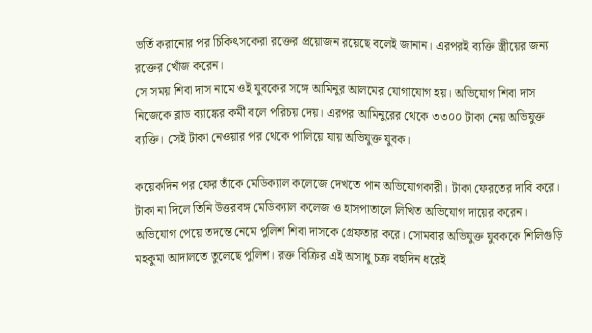ভর্তি করানোর পর চিকিৎসকেরা রক্তের প্রয়োজন রয়েছে বলেই জানান। এরপরই ব্যক্তি স্ত্রীয়ের জন্য রক্তের খোঁজ করেন।
সে সময় শিবা দাস নামে ওই যুবকের সঙ্গে আমিনুর আলমের যোগাযোগ হয়। অভিযোগ শিবা দাস নিজেকে ব্লাড ব্যাঙ্কের কর্মী বলে পরিচয় দেয়। এরপর আমিনুরের থেকে ৩৩০০ টাকা নেয় অভিযুক্ত ব্যক্তি। সেই টাকা নেওয়ার পর থেকে পালিয়ে যায় অভিযুক্ত যুবক।

কয়েকদিন পর ফের তাঁকে মেডিক্যাল কলেজে দেখতে পান অভিযোগকারী। টাকা ফেরতের দাবি করে। টাকা না দিলে তিনি উত্তরবঙ্গ মেডিক্যাল কলেজ ও হাসপাতালে লিখিত অভিযোগ দায়ের করেন। অভিযোগ পেয়ে তদন্তে নেমে পুলিশ শিবা দাসকে গ্রেফতার করে। সোমবার অভিযুক্ত যুবককে শিলিগুড়ি মহকুমা আদালতে তুলেছে পুলিশ। রক্ত বিক্রির এই অসাধু চক্র বহুদিন ধরেই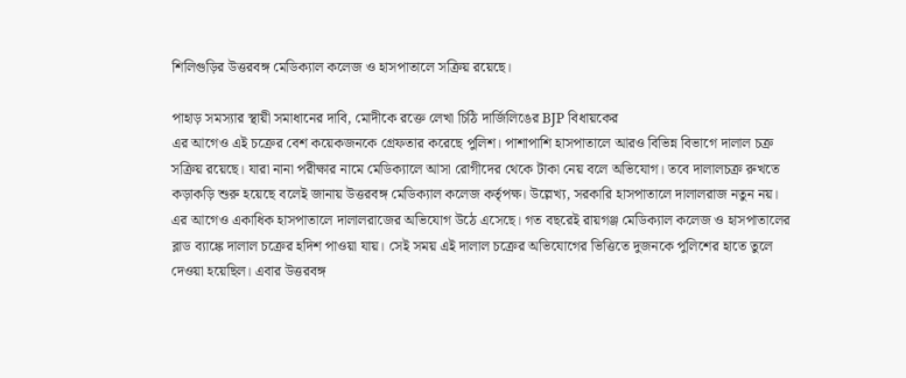শিলিগুড়ির উত্তরবঙ্গ মেডিক্যাল কলেজ ও হাসপাতালে সক্রিয় রয়েছে।

পাহাড় সমস্যার স্থায়ী সমাধানের দাবি, মোদীকে রক্তে লেখা চিঠি দার্জিলিঙের BJP বিধায়কের
এর আগেও এই চক্রের বেশ কয়েকজনকে গ্রেফতার করেছে পুলিশ। পাশাপাশি হাসপাতালে আরও বিভিন্ন বিভাগে দালাল চক্র সক্রিয় রয়েছে। যারা নানা পরীক্ষার নামে মেডিক্যালে আসা রোগীদের থেকে টাকা নেয় বলে অভিযোগ। তবে দালালচক্র রুখতে কড়াকড়ি শুরু হয়েছে বলেই জানায় উত্তরবঙ্গ মেডিক্যাল কলেজ কর্তৃপক্ষ। উল্লেখ্য, সরকারি হাসপাতালে দালালরাজ নতুন নয়। এর আগেও একাধিক হাসপাতালে দালালরাজের অভিযোগ উঠে এসেছে। গত বছরেই রায়গঞ্জ মেডিক্যাল কলেজ ও হাসপাতালের ব্লাড ব্যাঙ্কে দালাল চক্রের হদিশ পাওয়া যায়। সেই সময় এই দালাল চক্রের অভিযোগের ভিত্তিতে দুজনকে পুলিশের হাতে তুলে দেওয়া হয়েছিল। এবার উত্তরবঙ্গ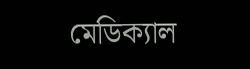মেডিক্যাল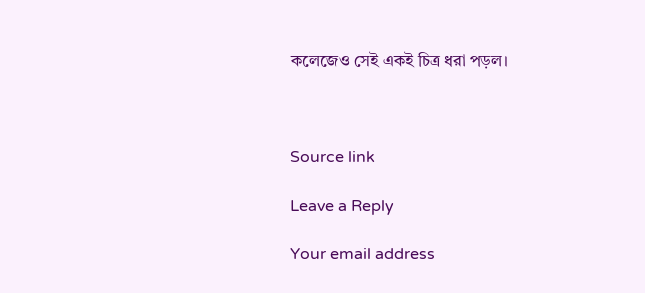কলেজেও সেই একই চিত্র ধরা পড়ল।



Source link

Leave a Reply

Your email address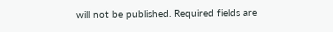will not be published. Required fields are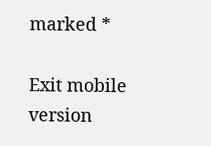marked *

Exit mobile version